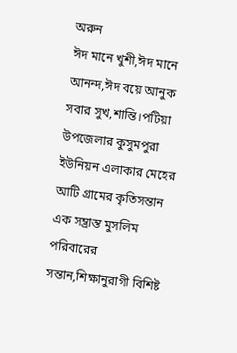অরুন
ঈদ মানে খুশী,ঈদ মানে আনন্দ,ঈদ বয়ে আনুক সবার সুখ,শান্তি।পটিয়া উপজেলার কুসুমপুরা ইউনিয়ন এলাকার মেহের আটি গ্রামের কৃতিসন্তান এক সম্ভ্রান্ত মুসলিম পরিবারের সন্তান,শিক্ষানুরাগী বিশিষ্ট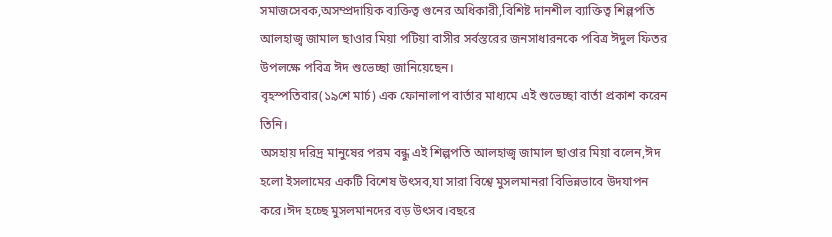সমাজসেবক,অসম্প্রদায়িক ব্যক্তিত্ব গুনের অধিকারী,বিশিষ্ট দানশীল ব্যাক্তিত্ব শিল্পপতি আলহাজ্ব জামাল ছাওার মিয়া পটিয়া বাসীর সর্বস্তরের জনসাধারনকে পবিত্র ঈদুল ফিতর উপলক্ষে পবিত্র ঈদ শুভেচ্ছা জানিয়েছেন।
বৃহস্পতিবার(১৯শে মার্চ) এক ফোনালাপ বার্তার মাধ্যমে এই শুভেচ্ছা বার্তা প্রকাশ করেন তিনি।
অসহায় দরিদ্র মানুষের পরম বন্ধু এই শিল্পপতি আলহাজ্ব জামাল ছাওার মিয়া বলেন,ঈদ হলো ইসলামের একটি বিশেষ উৎসব,যা সারা বিশ্বে মুসলমানরা বিভিন্নভাবে উদযাপন করে।ঈদ হচ্ছে মুসলমানদের বড় উৎসব।বছরে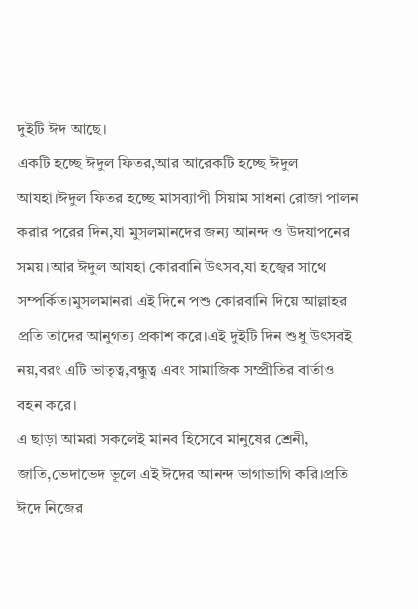দুইটি ঈদ আছে।
একটি হচ্ছে ঈদুল ফিতর,আর আরেকটি হচ্ছে ঈদুল আযহা।ঈদুল ফিতর হচ্ছে মাসব্যাপী সিয়াম সাধনা রোজা পালন করার পরের দিন,যা মুসলমানদের জন্য আনন্দ ও উদযাপনের সময়।আর ঈদুল আযহা কোরবানি উৎসব,যা হজ্বের সাথে সম্পর্কিত।মুসলমানরা এই দিনে পশু কোরবানি দিয়ে আল্লাহর প্রতি তাদের আনুগত্য প্রকাশ করে।এই দুইটি দিন শুধু উৎসবই নয়,বরং এটি ভাতৃত্ব,বন্ধুত্ব এবং সামাজিক সম্প্রীতির বার্তাও বহন করে।
এ ছাড়া আমরা সকলেই মানব হিসেবে মানুষের শ্রেনী,
জাতি,ভেদাভেদ ভূলে এই ঈদের আনন্দ ভাগাভাগি করি।প্রতি ঈদে নিজের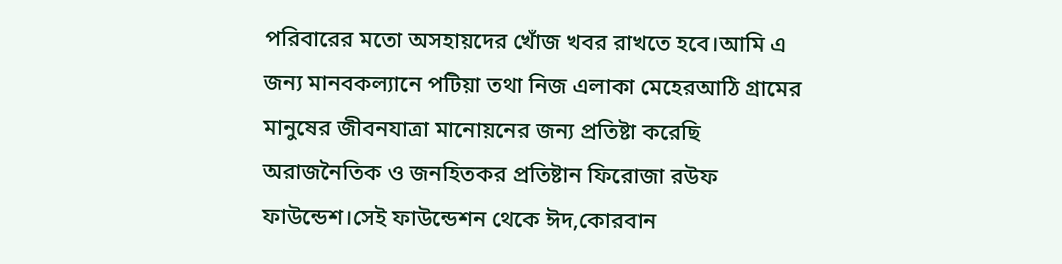পরিবারের মতো অসহায়দের খোঁজ খবর রাখতে হবে।আমি এ জন্য মানবকল্যানে পটিয়া তথা নিজ এলাকা মেহেরআঠি গ্রামের মানুষের জীবনযাত্রা মানোয়নের জন্য প্রতিষ্টা করেছি অরাজনৈতিক ও জনহিতকর প্রতিষ্টান ফিরোজা রউফ ফাউন্ডেশ।সেই ফাউন্ডেশন থেকে ঈদ,কোরবান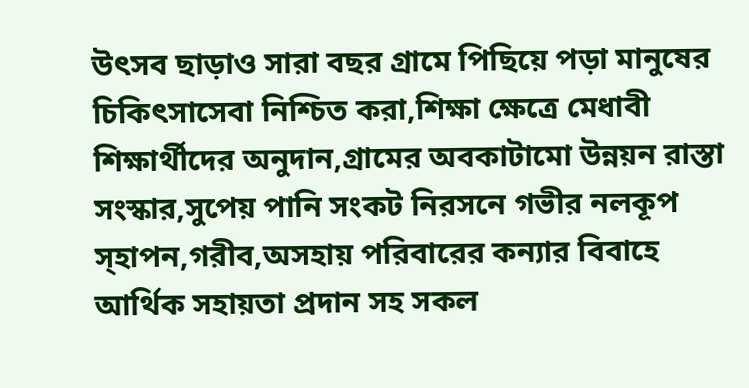উৎসব ছাড়াও সারা বছর গ্রামে পিছিয়ে পড়া মানুষের চিকিৎসাসেবা নিশ্চিত করা,শিক্ষা ক্ষেত্রে মেধাবী শিক্ষার্থীদের অনুদান,গ্রামের অবকাটামো উন্নয়ন রাস্তা সংস্কার,সুপেয় পানি সংকট নিরসনে গভীর নলকূপ স্হাপন,গরীব,অসহায় পরিবারের কন্যার বিবাহে আর্থিক সহায়তা প্রদান সহ সকল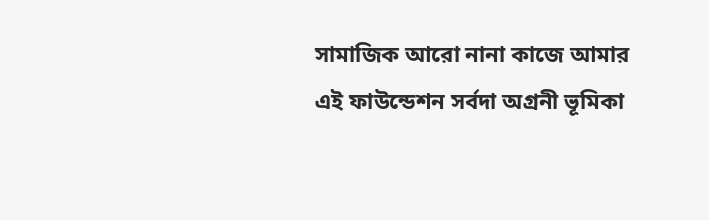সামাজিক আরো নানা কাজে আমার এই ফাউন্ডেশন সর্বদা অগ্রনী ভূমিকা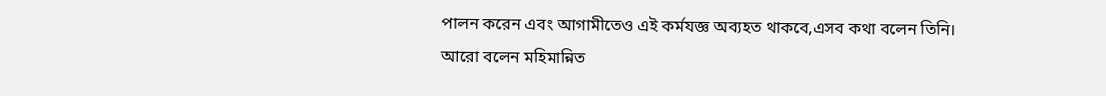পালন করেন এবং আগামীতেও এই কর্মযজ্ঞ অব্যহত থাকবে,এসব কথা বলেন তিনি।
আরো বলেন মহিমান্নিত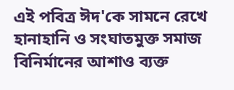এই পবিত্র ঈদ'কে সামনে রেখে হানাহানি ও সংঘাতমুক্ত সমাজ বিনির্মানের আশাও ব্যক্ত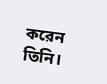করেন তিনি।